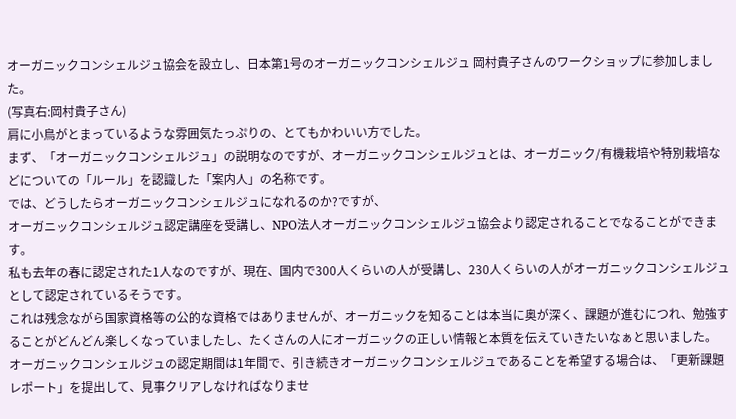オーガニックコンシェルジュ協会を設立し、日本第1号のオーガニックコンシェルジュ 岡村貴子さんのワークショップに参加しました。
(写真右:岡村貴子さん)
肩に小鳥がとまっているような雰囲気たっぷりの、とてもかわいい方でした。
まず、「オーガニックコンシェルジュ」の説明なのですが、オーガニックコンシェルジュとは、オーガニック/有機栽培や特別栽培などについての「ルール」を認識した「案内人」の名称です。
では、どうしたらオーガニックコンシェルジュになれるのか?ですが、
オーガニックコンシェルジュ認定講座を受講し、NPO法人オーガニックコンシェルジュ協会より認定されることでなることができます。
私も去年の春に認定された1人なのですが、現在、国内で300人くらいの人が受講し、230人くらいの人がオーガニックコンシェルジュとして認定されているそうです。
これは残念ながら国家資格等の公的な資格ではありませんが、オーガニックを知ることは本当に奥が深く、課題が進むにつれ、勉強することがどんどん楽しくなっていましたし、たくさんの人にオーガニックの正しい情報と本質を伝えていきたいなぁと思いました。
オーガニックコンシェルジュの認定期間は1年間で、引き続きオーガニックコンシェルジュであることを希望する場合は、「更新課題レポート」を提出して、見事クリアしなければなりませ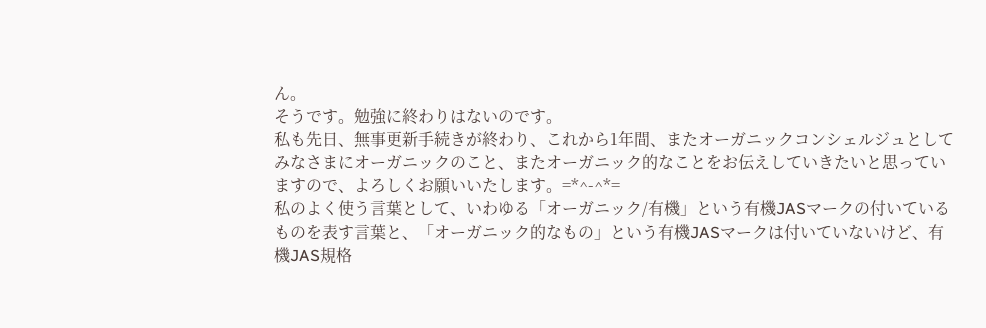ん。
そうです。勉強に終わりはないのです。
私も先日、無事更新手続きが終わり、これから1年間、またオーガニックコンシェルジュとしてみなさまにオーガニックのこと、またオーガニック的なことをお伝えしていきたいと思っていますので、よろしくお願いいたします。=*^-^*=
私のよく使う言葉として、いわゆる「オーガニック/有機」という有機JASマークの付いているものを表す言葉と、「オーガニック的なもの」という有機JASマークは付いていないけど、有機JAS規格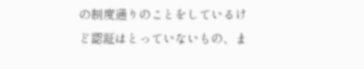の制度通りのことをしているけど認証はとっていないもの、ま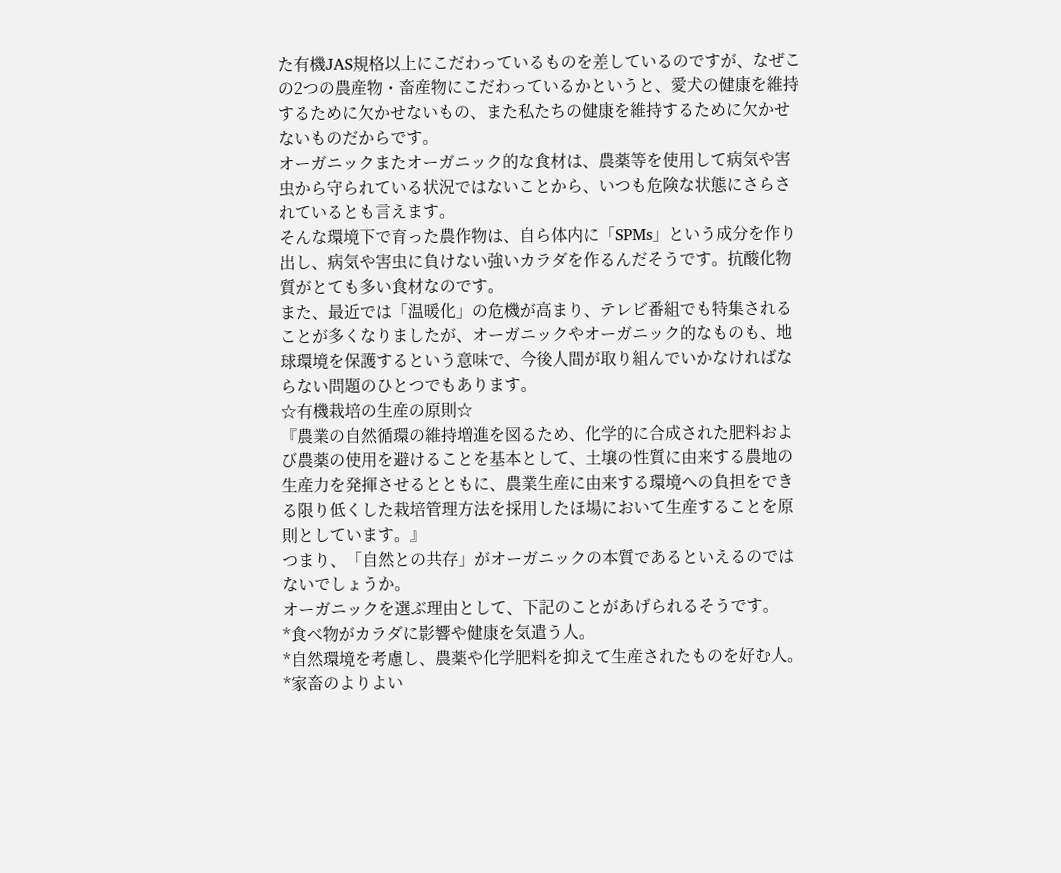た有機JAS規格以上にこだわっているものを差しているのですが、なぜこの2つの農産物・畜産物にこだわっているかというと、愛犬の健康を維持するために欠かせないもの、また私たちの健康を維持するために欠かせないものだからです。
オーガニックまたオーガニック的な食材は、農薬等を使用して病気や害虫から守られている状況ではないことから、いつも危険な状態にさらされているとも言えます。
そんな環境下で育った農作物は、自ら体内に「SPMs」という成分を作り出し、病気や害虫に負けない強いカラダを作るんだそうです。抗酸化物質がとても多い食材なのです。
また、最近では「温暖化」の危機が高まり、テレビ番組でも特集されることが多くなりましたが、オーガニックやオーガニック的なものも、地球環境を保護するという意味で、今後人間が取り組んでいかなければならない問題のひとつでもあります。
☆有機栽培の生産の原則☆
『農業の自然循環の維持増進を図るため、化学的に合成された肥料および農薬の使用を避けることを基本として、土壌の性質に由来する農地の生産力を発揮させるとともに、農業生産に由来する環境への負担をできる限り低くした栽培管理方法を採用したほ場において生産することを原則としています。』
つまり、「自然との共存」がオーガニックの本質であるといえるのではないでしょうか。
オーガニックを選ぶ理由として、下記のことがあげられるそうです。
*食べ物がカラダに影響や健康を気遣う人。
*自然環境を考慮し、農薬や化学肥料を抑えて生産されたものを好む人。
*家畜のよりよい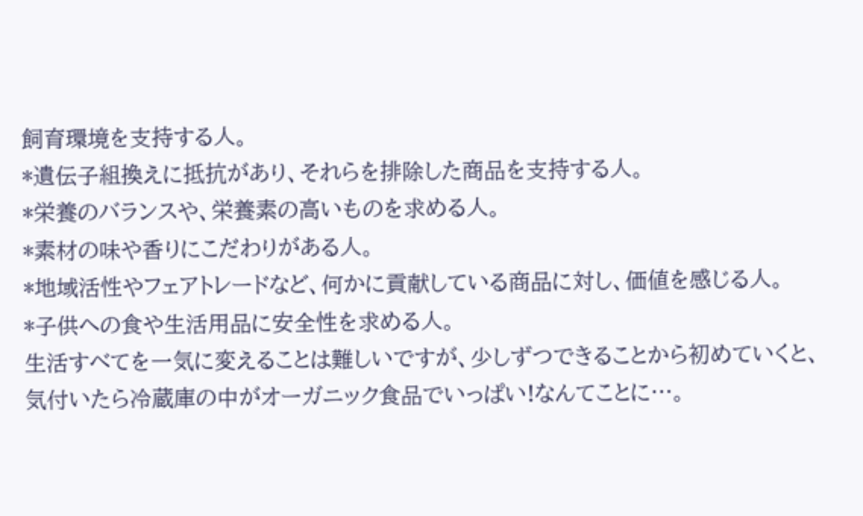飼育環境を支持する人。
*遺伝子組換えに抵抗があり、それらを排除した商品を支持する人。
*栄養のバランスや、栄養素の高いものを求める人。
*素材の味や香りにこだわりがある人。
*地域活性やフェアトレードなど、何かに貢献している商品に対し、価値を感じる人。
*子供への食や生活用品に安全性を求める人。
生活すべてを一気に変えることは難しいですが、少しずつできることから初めていくと、気付いたら冷蔵庫の中がオーガニック食品でいっぱい!なんてことに…。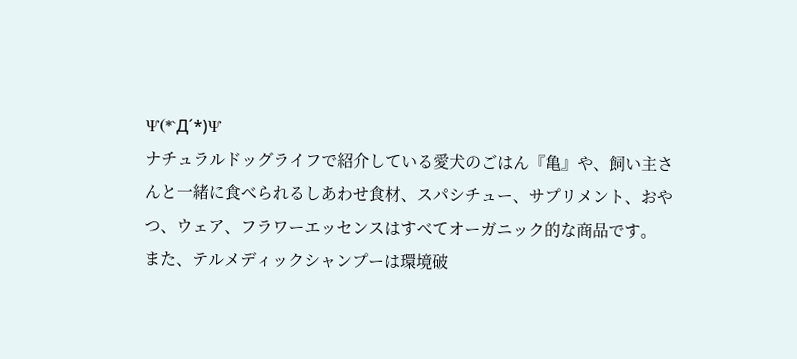Ψ(*`Д´*)Ψ
ナチュラルドッグライフで紹介している愛犬のごはん『亀』や、飼い主さんと一緒に食べられるしあわせ食材、スパシチュー、サプリメント、おやつ、ウェア、フラワーエッセンスはすべてオーガニック的な商品です。
また、テルメディックシャンプーは環境破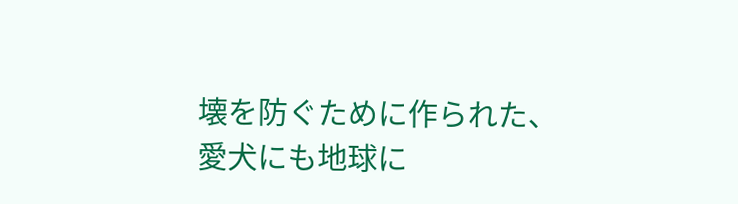壊を防ぐために作られた、愛犬にも地球に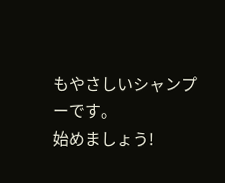もやさしいシャンプーです。
始めましょう!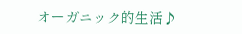オーガニック的生活♪